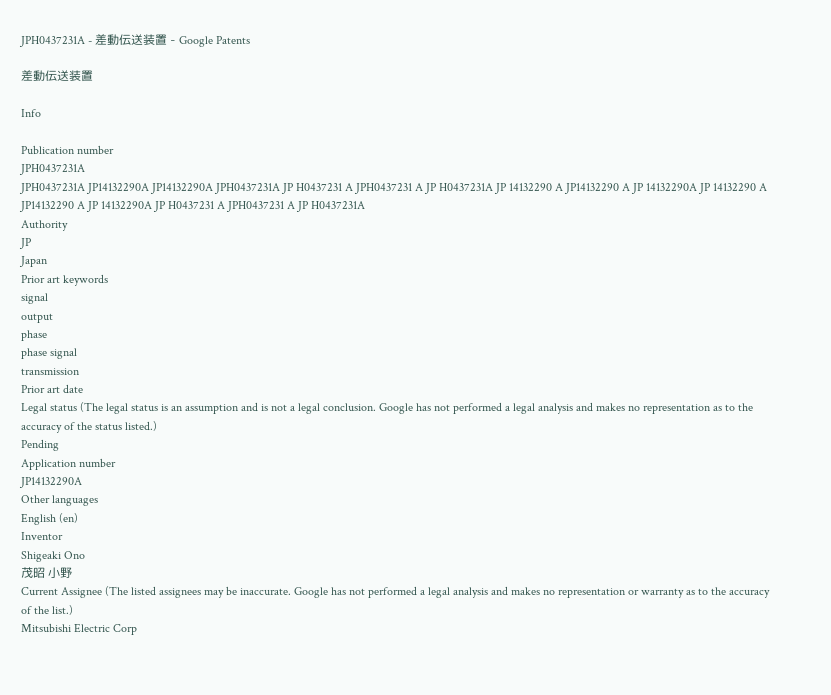JPH0437231A - 差動伝送装置 - Google Patents

差動伝送装置

Info

Publication number
JPH0437231A
JPH0437231A JP14132290A JP14132290A JPH0437231A JP H0437231 A JPH0437231 A JP H0437231A JP 14132290 A JP14132290 A JP 14132290A JP 14132290 A JP14132290 A JP 14132290A JP H0437231 A JPH0437231 A JP H0437231A
Authority
JP
Japan
Prior art keywords
signal
output
phase
phase signal
transmission
Prior art date
Legal status (The legal status is an assumption and is not a legal conclusion. Google has not performed a legal analysis and makes no representation as to the accuracy of the status listed.)
Pending
Application number
JP14132290A
Other languages
English (en)
Inventor
Shigeaki Ono
茂昭 小野
Current Assignee (The listed assignees may be inaccurate. Google has not performed a legal analysis and makes no representation or warranty as to the accuracy of the list.)
Mitsubishi Electric Corp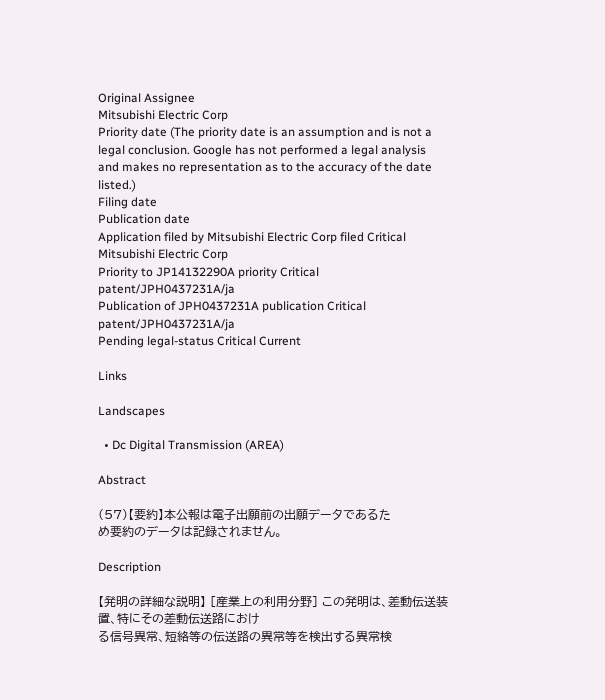Original Assignee
Mitsubishi Electric Corp
Priority date (The priority date is an assumption and is not a legal conclusion. Google has not performed a legal analysis and makes no representation as to the accuracy of the date listed.)
Filing date
Publication date
Application filed by Mitsubishi Electric Corp filed Critical Mitsubishi Electric Corp
Priority to JP14132290A priority Critical patent/JPH0437231A/ja
Publication of JPH0437231A publication Critical patent/JPH0437231A/ja
Pending legal-status Critical Current

Links

Landscapes

  • Dc Digital Transmission (AREA)

Abstract

(57)【要約】本公報は電子出願前の出願データであるた
め要約のデータは記録されません。

Description

【発明の詳細な説明】 [産業上の利用分野] この発明は、差動伝送装置、特にその差動伝送路におけ
る信号異常、短絡等の伝送路の異常等を検出する異常検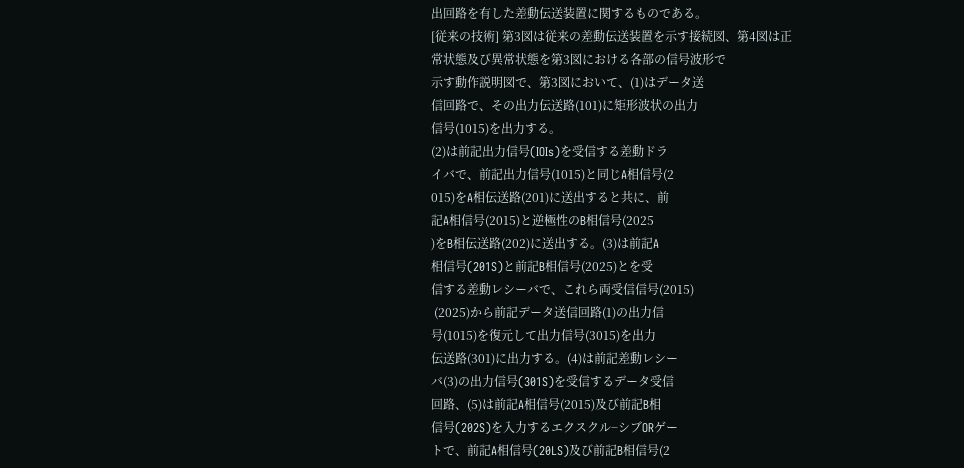出回路を有した差動伝送装置に関するものである。
[従来の技術] 第3図は従来の差動伝送装置を示す接続図、第4図は正
常状態及び異常状態を第3図における各部の信号波形で
示す動作説明図で、第3図において、(1)はデータ送
信回路で、その出力伝送路(101)に矩形波状の出力
信号(1015)を出力する。
(2)は前記出力信号(IOIs)を受信する差動ドラ
イバで、前記出力信号(1015)と同じA相信号(2
015)をA相伝送路(201)に送出すると共に、前
記A相信号(2015)と逆極性のB相信号(2025
)をB相伝送路(202)に送出する。(3)は前記A
相信号(201S)と前記B相信号(2025)とを受
信する差動レシーバで、これら両受信信号(2015)
 (2025)から前記データ送信回路(1)の出力信
号(1015)を復元して出力信号(3015)を出力
伝送路(301)に出力する。(4)は前記差動レシー
バ(3)の出力信号(301S)を受信するデータ受信
回路、(5)は前記A相信号(2015)及び前記B相
信号(202S)を入力するエクスクル−シブORゲー
トで、前記A相信号(20LS)及び前記B相信号(2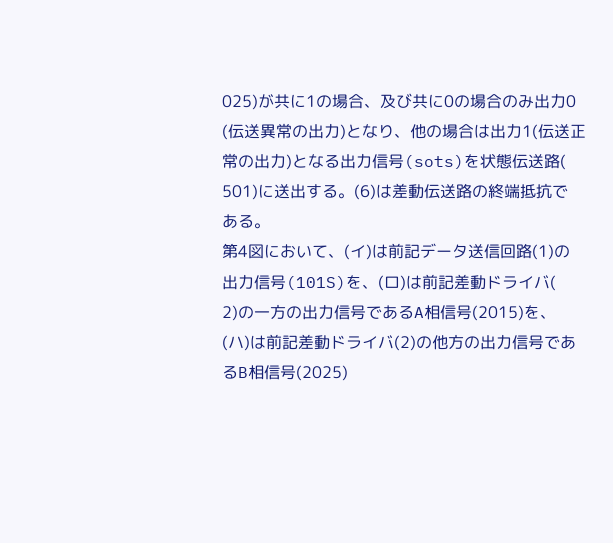025)が共に1の場合、及び共に0の場合のみ出力0
(伝送異常の出力)となり、他の場合は出力1(伝送正
常の出力)となる出力信号(sots)を状態伝送路(
501)に送出する。(6)は差動伝送路の終端抵抗で
ある。
第4図において、(イ)は前記データ送信回路(1)の
出力信号(101S)を、(ロ)は前記差動ドライバ(
2)の一方の出力信号であるA相信号(2015)を、
(ハ)は前記差動ドライバ(2)の他方の出力信号であ
るB相信号(2025)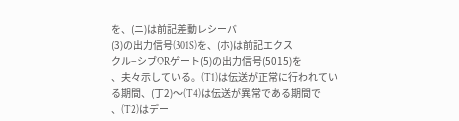を、(ニ)は前記差動レシーバ
(3)の出力信号(301S)を、(ホ)は前記エクス
クル−シブORゲート(5)の出力信号(5015)を
、夫々示している。(T1)は伝送が正常に行われてい
る期間、(丁2)〜(T4)は伝送が異常である期間で
、(T2)はデー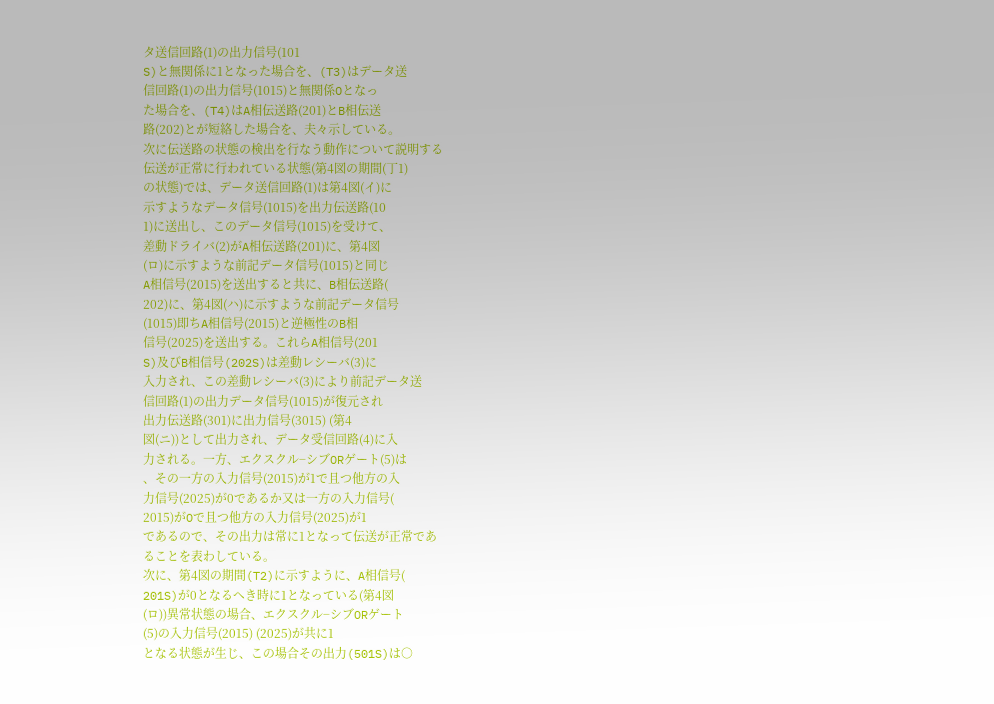タ送信回路(1)の出力信号(101
S)と無関係に1となった場合を、(T3)はデータ送
信回路(1)の出力信号(1015)と無関係Oとなっ
た場合を、(T4)はA相伝送路(201)とB相伝送
路(202)とが短絡した場合を、夫々示している。
次に伝送路の状態の検出を行なう動作について説明する
伝送が正常に行われている状態(第4図の期間(丁1)
の状態)では、データ送信回路(1)は第4図(イ)に
示すようなデータ信号(1015)を出力伝送路(10
1)に送出し、このデータ信号(1015)を受けて、
差動ドライバ(2)がA相伝送路(201)に、第4図
(ロ)に示すような前記データ信号(1015)と同じ
A相信号(2015)を送出すると共に、B相伝送路(
202)に、第4図(ハ)に示すような前記データ信号
(1015)即ちA相信号(2015)と逆極性のB相
信号(2025)を送出する。これらA相信号(201
S)及びB相信号(202S)は差動レシーバ(3)に
入力され、この差動レシーバ(3)により前記データ送
信回路(1)の出力データ信号(1015)が復元され
出力伝送路(301)に出力信号(3015) (第4
図(ニ))として出力され、データ受信回路(4)に入
力される。一方、エクスクル−シブORゲート(5)は
、その一方の入力信号(2015)が1で且つ他方の入
力信号(2025)が0であるか又は一方の入力信号(
2015)がOで且つ他方の入力信号(2025)が1
であるので、その出力は常に1となって伝送が正常であ
ることを表わしている。
次に、第4図の期間(T2)に示すように、A相信号(
201S)が0となるへき時に1となっている(第4図
(ロ))異常状態の場合、エクスクル−シブORゲート
(5)の入力信号(2015) (2025)が共に1
となる状態が生じ、この場合その出力(501S)は○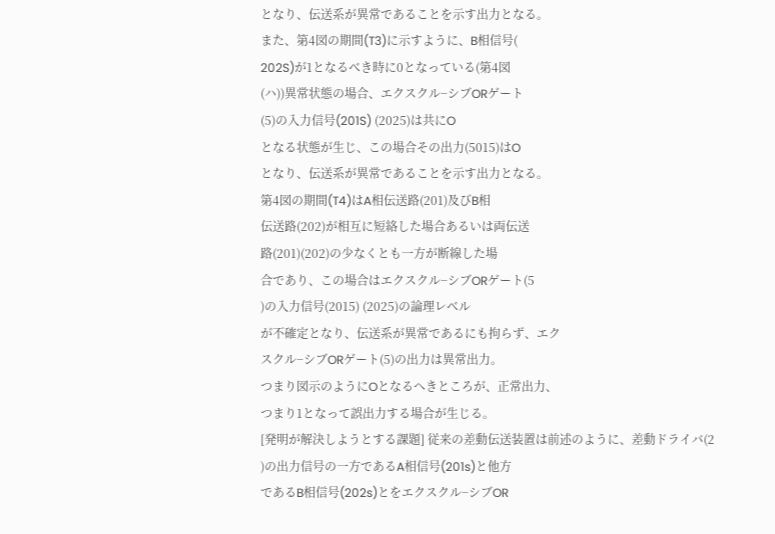となり、伝送系が異常であることを示す出力となる。
また、第4図の期間(T3)に示すように、B相信号(
202S)が1となるべき時に0となっている(第4図
(ハ))異常状態の場合、エクスクル−シブORゲート
(5)の入力信号(201S) (2025)は共にO
となる状態が生じ、この場合その出力(5015)はO
となり、伝送系が異常であることを示す出力となる。
第4図の期間(T4)はA相伝送路(201)及びB相
伝送路(202)が相互に短絡した場合あるいは両伝送
路(201)(202)の少なくとも一方が断線した場
合であり、この場合はエクスクル−シブORゲート(5
)の入力信号(2015) (2025)の論理レベル
が不確定となり、伝送系が異常であるにも拘らず、エク
スクル−シブORゲート(5)の出力は異常出力。
つまり図示のようにOとなるへきところが、正常出力、
つまり1となって誤出力する場合が生じる。
[発明が解決しようとする課題] 従来の差動伝送装置は前述のように、差動ドライバ(2
)の出力信号の一方であるA相信号(201s)と他方
であるB相信号(202s)とをエクスクル−シブOR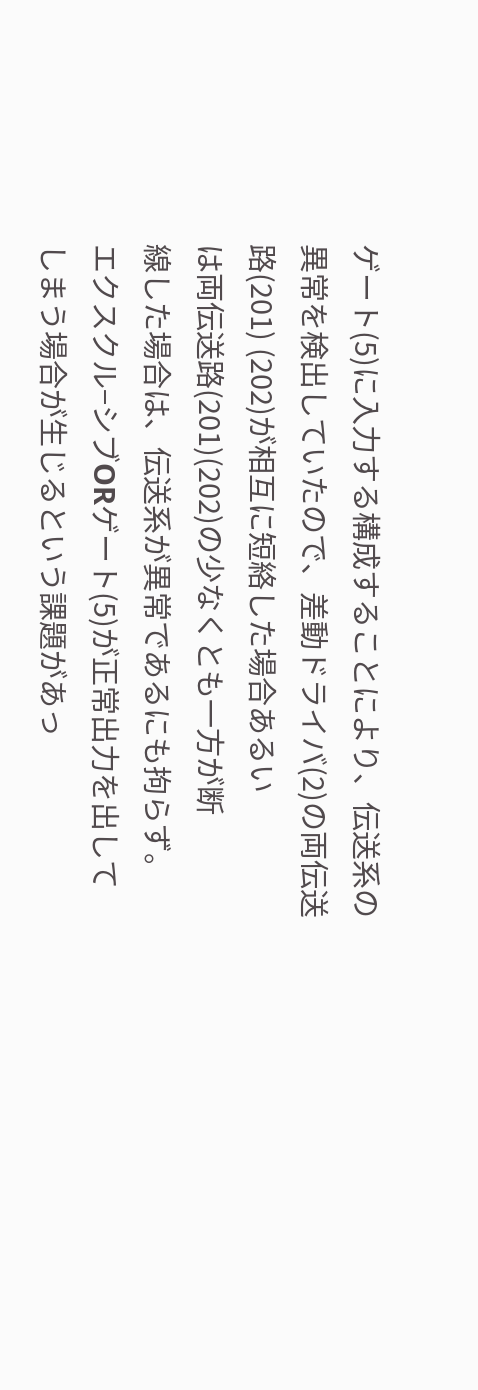ゲート(5)に入力する構成することにより、伝送系の
異常を検出していたので、差動ドライバ(2)の両伝送
路(201) (202)が相互に短絡した場合あるい
は両伝送路(201)(202)の少なくとも一方が断
線した場合は、伝送系が異常であるにも拘らず。
エクスクル−シブORゲート(5)が正常出力を出して
しまう場合が生じるという課題があっ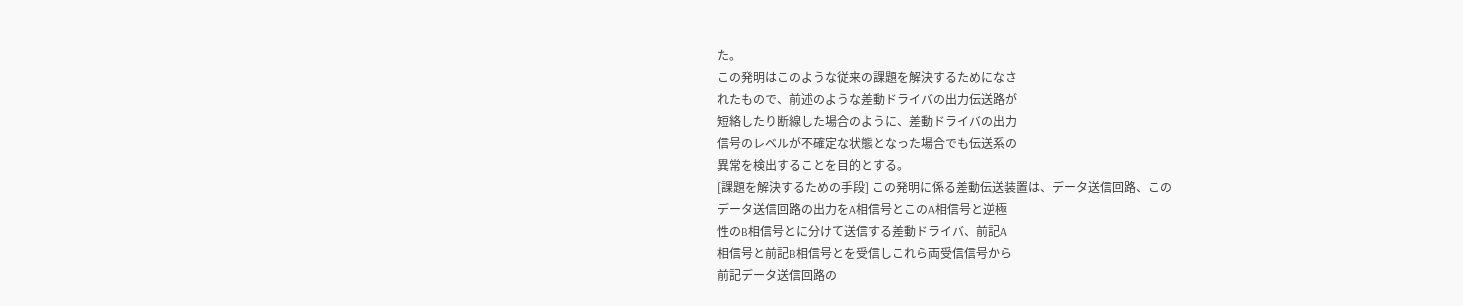た。
この発明はこのような従来の課題を解決するためになさ
れたもので、前述のような差動ドライバの出力伝送路が
短絡したり断線した場合のように、差動ドライバの出力
信号のレベルが不確定な状態となった場合でも伝送系の
異常を検出することを目的とする。
[課題を解決するための手段] この発明に係る差動伝送装置は、データ送信回路、この
データ送信回路の出力をA相信号とこのA相信号と逆極
性のB相信号とに分けて送信する差動ドライバ、前記A
相信号と前記B相信号とを受信しこれら両受信信号から
前記データ送信回路の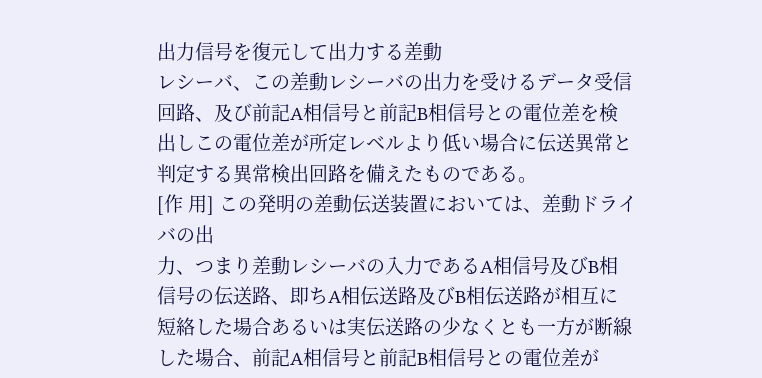出力信号を復元して出力する差動
レシーバ、この差動レシーバの出力を受けるデータ受信
回路、及び前記A相信号と前記B相信号との電位差を検
出しこの電位差が所定レベルより低い場合に伝送異常と
判定する異常検出回路を備えたものである。
[作 用] この発明の差動伝送装置においては、差動ドライバの出
力、つまり差動レシーバの入力であるA相信号及びB相
信号の伝送路、即ちA相伝送路及びB相伝送路が相互に
短絡した場合あるいは実伝送路の少なくとも一方が断線
した場合、前記A相信号と前記B相信号との電位差が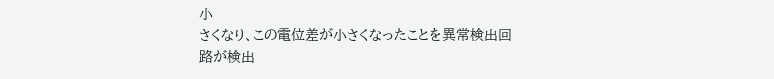小
さくなり、この電位差が小さくなったことを異常検出回
路が検出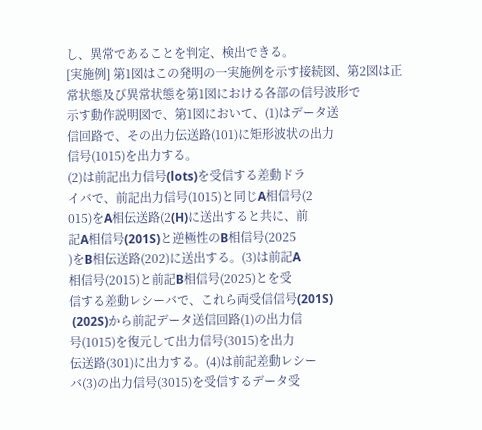し、異常であることを判定、検出できる。
[実施例] 第1図はこの発明の一実施例を示す接続図、第2図は正
常状態及び異常状態を第1図における各部の信号波形で
示す動作説明図で、第1図において、(1)はデータ送
信回路で、その出力伝送路(101)に矩形波状の出力
信号(1015)を出力する。
(2)は前記出力信号(lots)を受信する差動ドラ
イバで、前記出力信号(1015)と同じA相信号(2
015)をA相伝送路(2(H)に送出すると共に、前
記A相信号(201S)と逆極性のB相信号(2025
)をB相伝送路(202)に送出する。(3)は前記A
相信号(2015)と前記B相信号(2025)とを受
信する差動レシーバで、これら両受信信号(201S)
 (202S)から前記データ送信回路(1)の出力信
号(1015)を復元して出力信号(3015)を出力
伝送路(301)に出力する。(4)は前記差動レシー
バ(3)の出力信号(3015)を受信するデータ受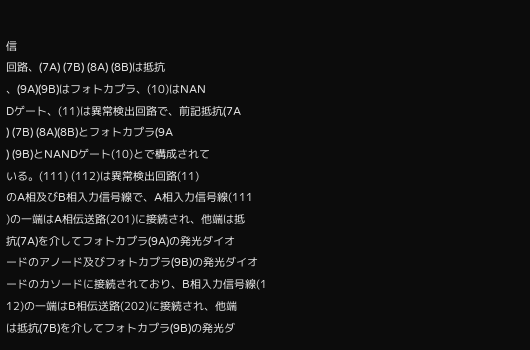信
回路、(7A) (7B) (8A) (8B)は抵抗
、(9A)(9B)はフォトカプラ、(10)はNAN
Dゲート、(11)は異常検出回路で、前記抵抗(7A
) (7B) (8A)(8B)とフォトカプラ(9A
) (9B)とNANDゲート(10)とで構成されて
いる。(111) (112)は異常検出回路(11)
のA相及びB相入力信号線で、A相入力信号線(111
)の一端はA相伝送路(201)に接続され、他端は抵
抗(7A)を介してフォトカプラ(9A)の発光ダイオ
ードのアノード及びフォトカプラ(9B)の発光ダイオ
ードのカソードに接続されており、B相入力信号線(1
12)の一端はB相伝送路(202)に接続され、他端
は抵抗(7B)を介してフォトカプラ(9B)の発光ダ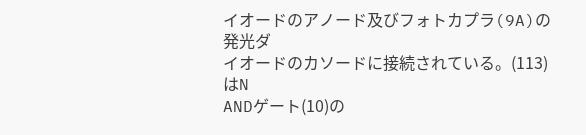イオードのアノード及びフォトカプラ(9A)の発光ダ
イオードのカソードに接続されている。(113)はN
ANDゲート(10)の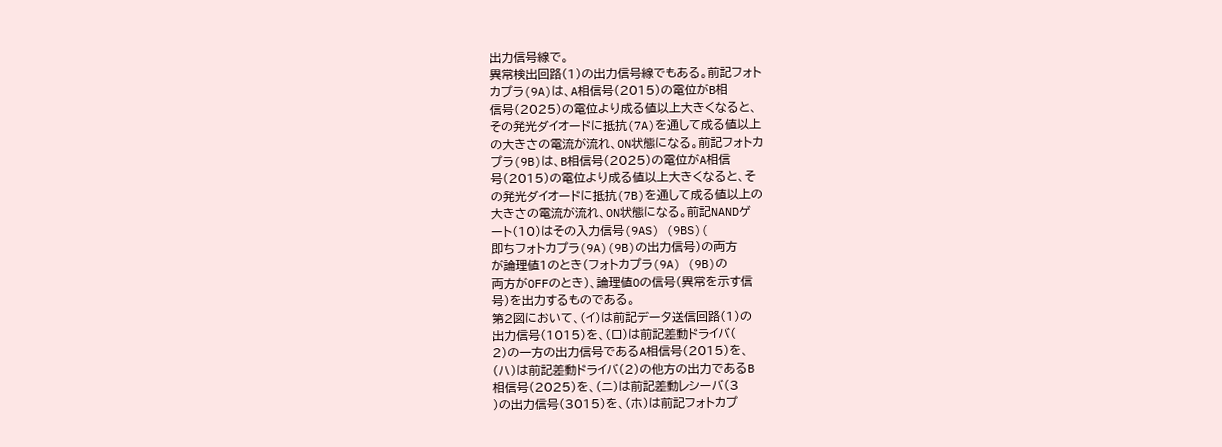出力信号線で。
異常検出回路(1)の出力信号線でもある。前記フォト
カプラ(9A)は、A相信号(2015)の電位がB相
信号(2025)の電位より成る値以上大きくなると、
その発光ダイオードに抵抗(7A)を通して成る値以上
の大きさの電流が流れ、ON状態になる。前記フォトカ
プラ(9B)は、B相信号(2025)の電位がA相信
号(2015)の電位より成る値以上大きくなると、そ
の発光ダイオードに抵抗(7B)を通して成る値以上の
大きさの電流が流れ、ON状態になる。前記NANDゲ
ート(10)はその入力信号(9AS) (9BS)(
即ちフォトカプラ(9A)(9B)の出力信号)の両方
が論理値1のとき(フォトカプラ(9A) (9B)の
両方がOFFのとき)、論理値Oの信号(異常を示す信
号)を出力するものである。
第2図において、(イ)は前記データ送信回路(1)の
出力信号(1015)を、(ロ)は前記差動ドライバ(
2)の一方の出力信号であるA相信号(2015)を、
(ハ)は前記差動ドライバ(2)の他方の出力であるB
相信号(2025)を、(ニ)は前記差動レシーバ(3
)の出力信号(3015)を、(ホ)は前記フォトカプ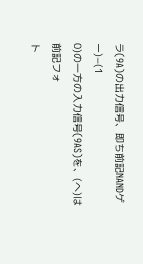ラ(9A)の出力信号、即ち前記NANDゲー)−(1
0)の一方の入力信号(9AS)を、(へ)は前記フォ
ト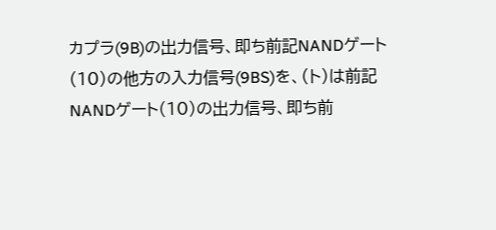カプラ(9B)の出力信号、即ち前記NANDゲート
(10)の他方の入力信号(9BS)を、(ト)は前記
NANDゲート(10)の出力信号、即ち前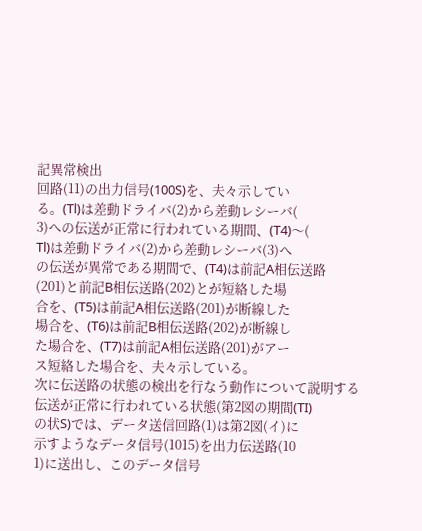記異常検出
回路(11)の出力信号(100S)を、夫々示してい
る。(Tl)は差動ドライバ(2)から差動レシーバ(
3)への伝送が正常に行われている期間、(T4)〜(
Tl)は差動ドライバ(2)から差動レシーバ(3)へ
の伝送が異常である期間で、(T4)は前記A相伝送路
(201)と前記B相伝送路(202)とが短絡した場
合を、(T5)は前記A相伝送路(201)が断線した
場合を、(T6)は前記B相伝送路(202)が断線し
た場合を、(T7)は前記A相伝送路(201)がアー
ス短絡した場合を、夫々示している。
次に伝送路の状態の検出を行なう動作について説明する
伝送が正常に行われている状態(第2図の期間(TI)
の状S)では、データ送信回路(1)は第2図(イ)に
示すようなデータ信号(1015)を出力伝送路(10
1)に送出し、このデータ信号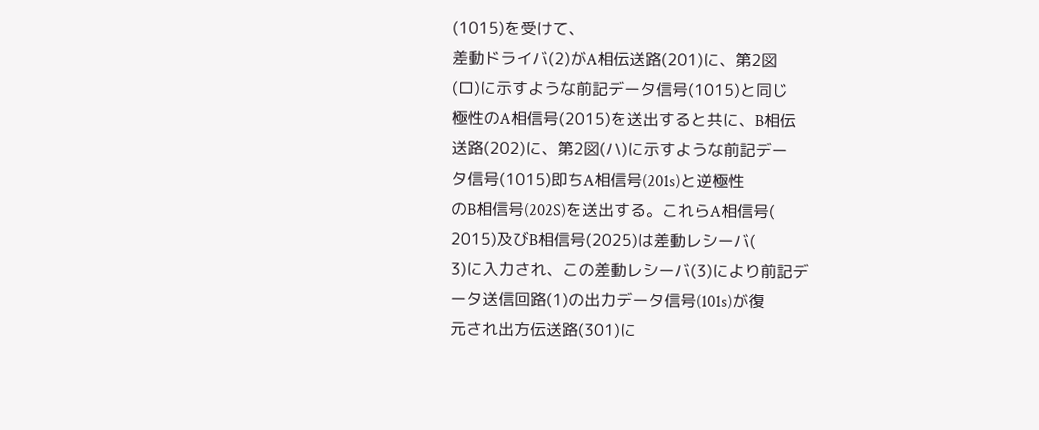(1015)を受けて、
差動ドライバ(2)がA相伝送路(201)に、第2図
(ロ)に示すような前記データ信号(1015)と同じ
極性のA相信号(2015)を送出すると共に、B相伝
送路(202)に、第2図(ハ)に示すような前記デー
タ信号(1015)即ちA相信号(201s)と逆極性
のB相信号(202S)を送出する。これらA相信号(
2015)及びB相信号(2025)は差動レシーバ(
3)に入力され、この差動レシーバ(3)により前記デ
ータ送信回路(1)の出力データ信号(101s)が復
元され出方伝送路(301)に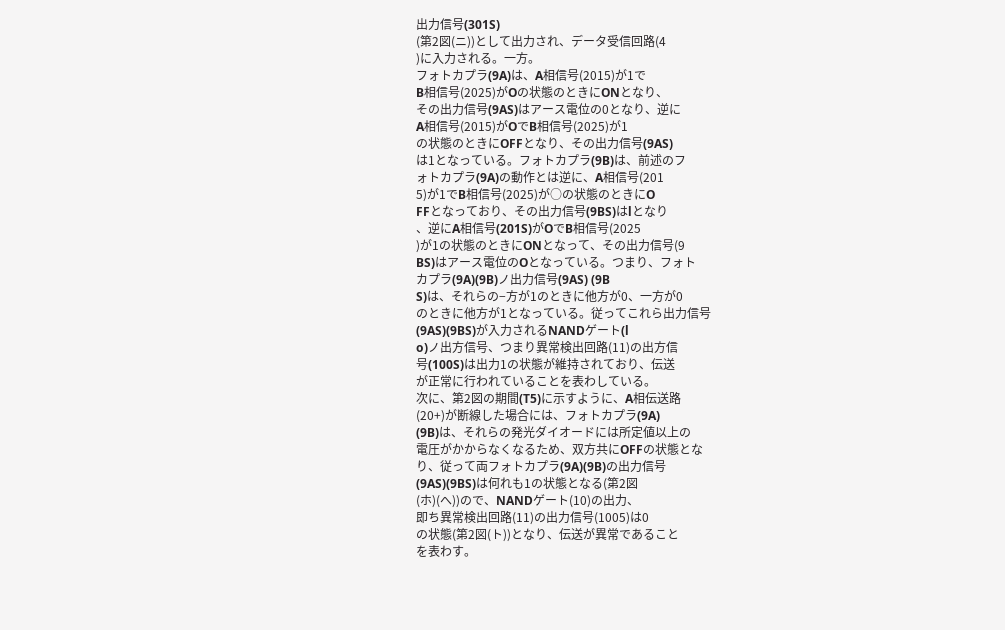出力信号(301S)
(第2図(ニ))として出力され、データ受信回路(4
)に入力される。一方。
フォトカプラ(9A)は、A相信号(2015)が1で
B相信号(2025)がOの状態のときにONとなり、
その出力信号(9AS)はアース電位の0となり、逆に
A相信号(2015)がOでB相信号(2025)が1
の状態のときにOFFとなり、その出力信号(9AS)
は1となっている。フォトカプラ(9B)は、前述のフ
ォトカプラ(9A)の動作とは逆に、A相信号(201
5)が1でB相信号(2025)が○の状態のときにO
FFとなっており、その出力信号(9BS)はlとなり
、逆にA相信号(201S)がOでB相信号(2025
)が1の状態のときにONとなって、その出力信号(9
BS)はアース電位のOとなっている。つまり、フォト
カプラ(9A)(9B)ノ出力信号(9AS) (9B
S)は、それらの−方が1のときに他方が0、一方が0
のときに他方が1となっている。従ってこれら出力信号
(9AS)(9BS)が入力されるNANDゲート(l
o)ノ出方信号、つまり異常検出回路(11)の出方信
号(100S)は出力1の状態が維持されており、伝送
が正常に行われていることを表わしている。
次に、第2図の期間(T5)に示すように、A相伝送路
(20+)が断線した場合には、フォトカプラ(9A)
(9B)は、それらの発光ダイオードには所定値以上の
電圧がかからなくなるため、双方共にOFFの状態とな
り、従って両フォトカプラ(9A)(9B)の出力信号
(9AS)(9BS)は何れも1の状態となる(第2図
(ホ)(へ))ので、NANDゲート(10)の出力、
即ち異常検出回路(11)の出力信号(1005)は0
の状態(第2図(ト))となり、伝送が異常であること
を表わす。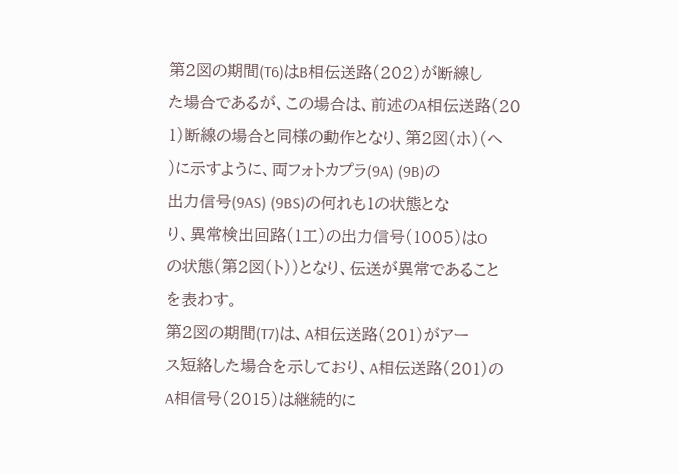第2図の期間(T6)はB相伝送路(202)が断線し
た場合であるが、この場合は、前述のA相伝送路(20
1)断線の場合と同様の動作となり、第2図(ホ)(へ
)に示すように、両フォトカプラ(9A) (9B)の
出力信号(9AS) (9BS)の何れも1の状態とな
り、異常検出回路(1工)の出力信号(1005)はO
の状態(第2図(ト))となり、伝送が異常であること
を表わす。
第2図の期間(T7)は、A相伝送路(201)がアー
ス短絡した場合を示しており、A相伝送路(201)の
A相信号(2015)は継続的に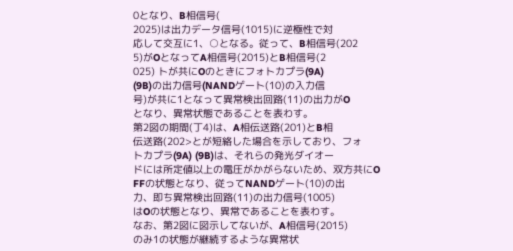0となり、B相信号(
2025)は出力データ信号(1015)に逆極性で対
応して交互に1、○となる。従って、B相信号(202
5)がOとなってA相信号(2015)とB相信号(2
025) トが共にOのときにフォトカプラ(9A)
(9B)の出力信号(NANDゲート(10)の入力信
号)が共に1となって異常検出回路(11)の出力がO
となり、異常状態であることを表わす。
第2図の期間(丁4)は、A相伝送路(201)とB相
伝送路(202>とが短絡した場合を示しており、フォ
トカプラ(9A) (9B)は、それらの発光ダイオー
ドには所定値以上の電圧がかがらないため、双方共にO
FFの状態となり、従ってNANDゲート(10)の出
力、即ち異常検出回路(11)の出力信号(1005)
はOの状態となり、異常であることを表わす。
なお、第2図に図示してないが、A相信号(2015)
のみ1の状態が継続するような異常状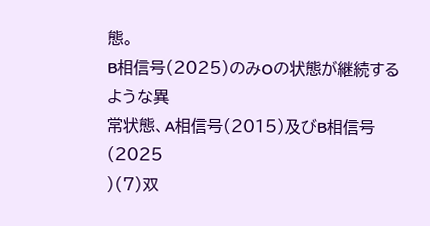態。
B相信号(2025)のみOの状態が継続するような異
常状態、A相信号(2015)及びB相信号(2025
)(7)双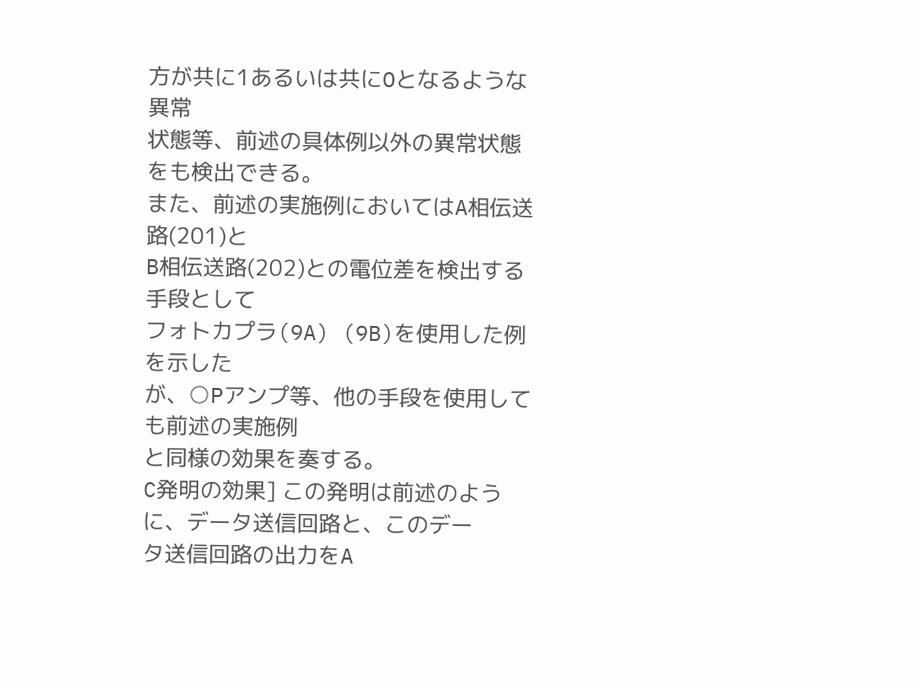方が共に1あるいは共にOとなるような異常
状態等、前述の具体例以外の異常状態をも検出できる。
また、前述の実施例においてはA相伝送路(201)と
B相伝送路(202)との電位差を検出する手段として
フォトカプラ(9A) (9B)を使用した例を示した
が、○Pアンプ等、他の手段を使用しても前述の実施例
と同様の効果を奏する。
C発明の効果] この発明は前述のように、データ送信回路と、このデー
タ送信回路の出力をA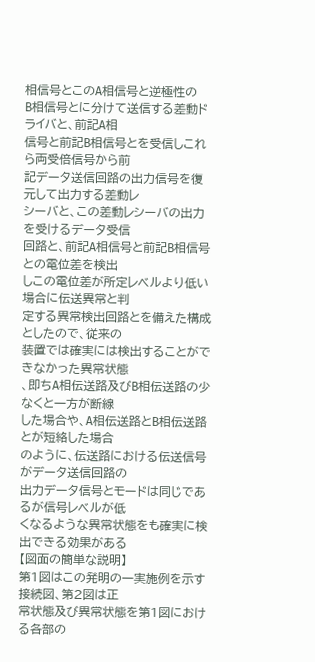相信号とこのA相信号と逆極性の
B相信号とに分けて送信する差動ドライバと、前記A相
信号と前記B相信号とを受信しこれら両受倍信号から前
記データ送信回路の出力信号を復元して出力する差動レ
シーバと、この差動レシーバの出力を受けるデータ受信
回路と、前記A相信号と前記B相信号との電位差を検出
しこの電位差が所定レベルより低い場合に伝送異常と判
定する異常検出回路とを備えた構成としたので、従来の
装置では確実には検出することができなかった異常状態
、即ちA相伝送路及びB相伝送路の少なくと一方が断線
した場合や、A相伝送路とB相伝送路とが短絡した場合
のように、伝送路における伝送信号がデータ送信回路の
出力データ信号とモードは同じであるが信号レベルが低
くなるような異常状態をも確実に検出できる効果がある
【図面の簡単な説明】
第1図はこの発明の一実施例を示す接続図、第2図は正
常状態及び異常状態を第1図における各部の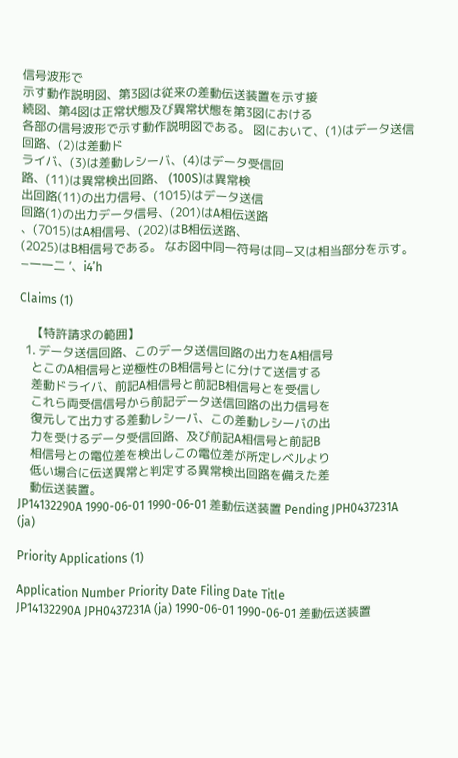信号波形で
示す動作説明図、第3図は従来の差動伝送装置を示す接
続図、第4図は正常状態及び異常状態を第3図における
各部の信号波形で示す動作説明図である。 図において、(1)はデータ送信回路、(2)は差動ド
ライバ、(3)は差動レシーバ、(4)はデータ受信回
路、(11)は異常検出回路、 (100S)は異常検
出回路(11)の出力信号、(1015)はデータ送信
回路(1)の出力データ信号、(201)はA相伝送路
、(7015)はA相信号、(202)はB相伝送路、
(2025)はB相信号である。 なお図中同一符号は同−又は相当部分を示す。 −一一二 ’、i4’h

Claims (1)

    【特許請求の範囲】
  1. データ送信回路、このデータ送信回路の出力をA相信号
    とこのA相信号と逆極性のB相信号とに分けて送信する
    差動ドライバ、前記A相信号と前記B相信号とを受信し
    これら両受信信号から前記データ送信回路の出力信号を
    復元して出力する差動レシーバ、この差動レシーバの出
    力を受けるデータ受信回路、及び前記A相信号と前記B
    相信号との電位差を検出しこの電位差が所定レベルより
    低い場合に伝送異常と判定する異常検出回路を備えた差
    動伝送装置。
JP14132290A 1990-06-01 1990-06-01 差動伝送装置 Pending JPH0437231A (ja)

Priority Applications (1)

Application Number Priority Date Filing Date Title
JP14132290A JPH0437231A (ja) 1990-06-01 1990-06-01 差動伝送装置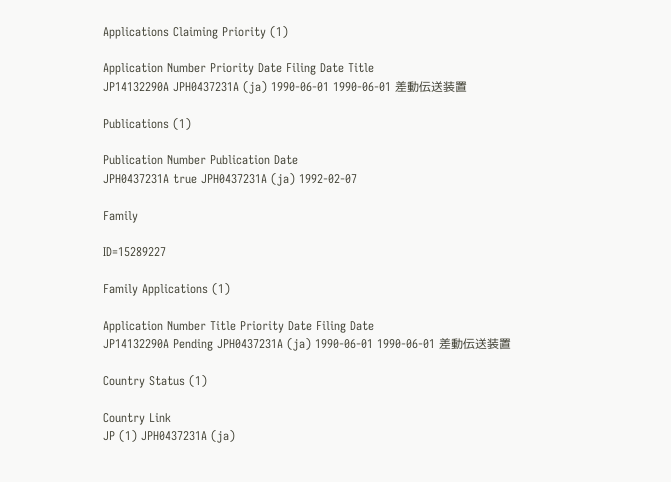Applications Claiming Priority (1)

Application Number Priority Date Filing Date Title
JP14132290A JPH0437231A (ja) 1990-06-01 1990-06-01 差動伝送装置

Publications (1)

Publication Number Publication Date
JPH0437231A true JPH0437231A (ja) 1992-02-07

Family

ID=15289227

Family Applications (1)

Application Number Title Priority Date Filing Date
JP14132290A Pending JPH0437231A (ja) 1990-06-01 1990-06-01 差動伝送装置

Country Status (1)

Country Link
JP (1) JPH0437231A (ja)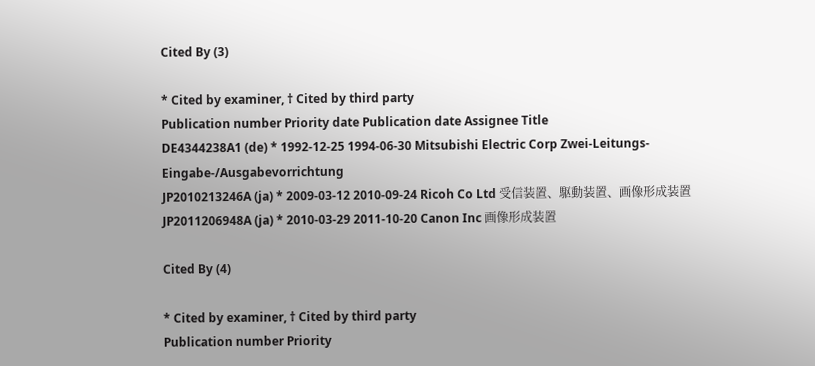Cited By (3)

* Cited by examiner, † Cited by third party
Publication number Priority date Publication date Assignee Title
DE4344238A1 (de) * 1992-12-25 1994-06-30 Mitsubishi Electric Corp Zwei-Leitungs-Eingabe-/Ausgabevorrichtung
JP2010213246A (ja) * 2009-03-12 2010-09-24 Ricoh Co Ltd 受信装置、駆動装置、画像形成装置
JP2011206948A (ja) * 2010-03-29 2011-10-20 Canon Inc 画像形成装置

Cited By (4)

* Cited by examiner, † Cited by third party
Publication number Priority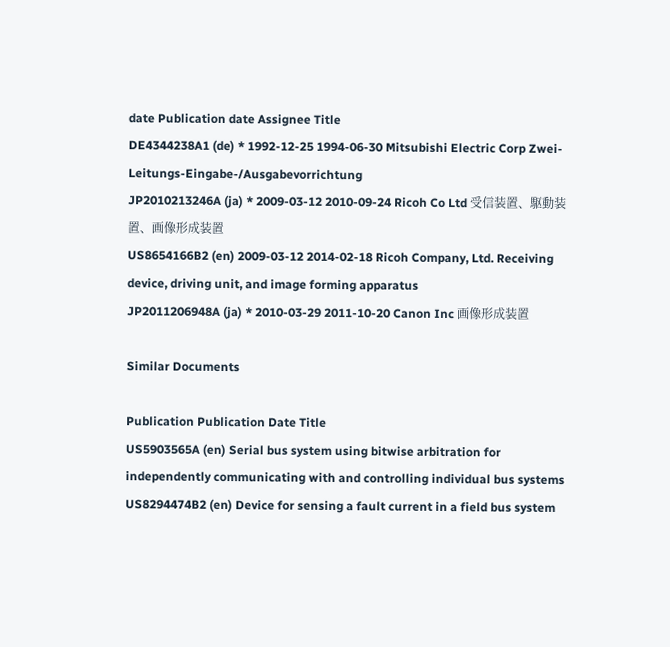date Publication date Assignee Title
DE4344238A1 (de) * 1992-12-25 1994-06-30 Mitsubishi Electric Corp Zwei-Leitungs-Eingabe-/Ausgabevorrichtung
JP2010213246A (ja) * 2009-03-12 2010-09-24 Ricoh Co Ltd 受信装置、駆動装置、画像形成装置
US8654166B2 (en) 2009-03-12 2014-02-18 Ricoh Company, Ltd. Receiving device, driving unit, and image forming apparatus
JP2011206948A (ja) * 2010-03-29 2011-10-20 Canon Inc 画像形成装置

Similar Documents

Publication Publication Date Title
US5903565A (en) Serial bus system using bitwise arbitration for independently communicating with and controlling individual bus systems
US8294474B2 (en) Device for sensing a fault current in a field bus system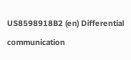US8598918B2 (en) Differential communication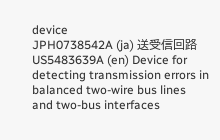device
JPH0738542A (ja) 送受信回路
US5483639A (en) Device for detecting transmission errors in balanced two-wire bus lines and two-bus interfaces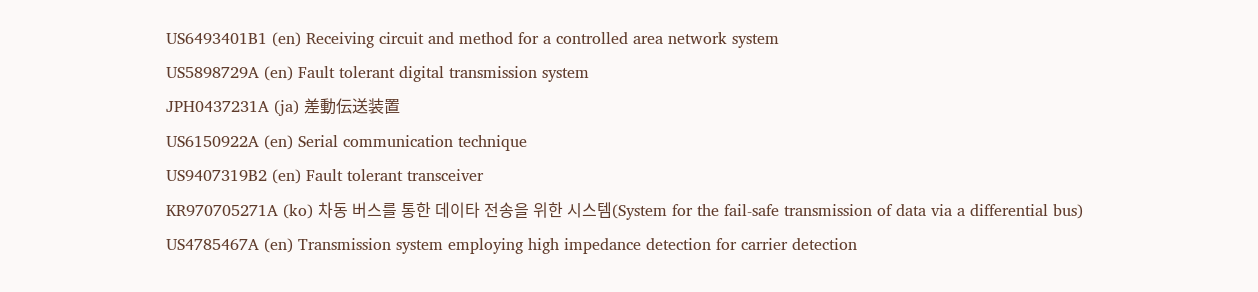US6493401B1 (en) Receiving circuit and method for a controlled area network system
US5898729A (en) Fault tolerant digital transmission system
JPH0437231A (ja) 差動伝送装置
US6150922A (en) Serial communication technique
US9407319B2 (en) Fault tolerant transceiver
KR970705271A (ko) 차동 버스를 통한 데이타 전송을 위한 시스템(System for the fail-safe transmission of data via a differential bus)
US4785467A (en) Transmission system employing high impedance detection for carrier detection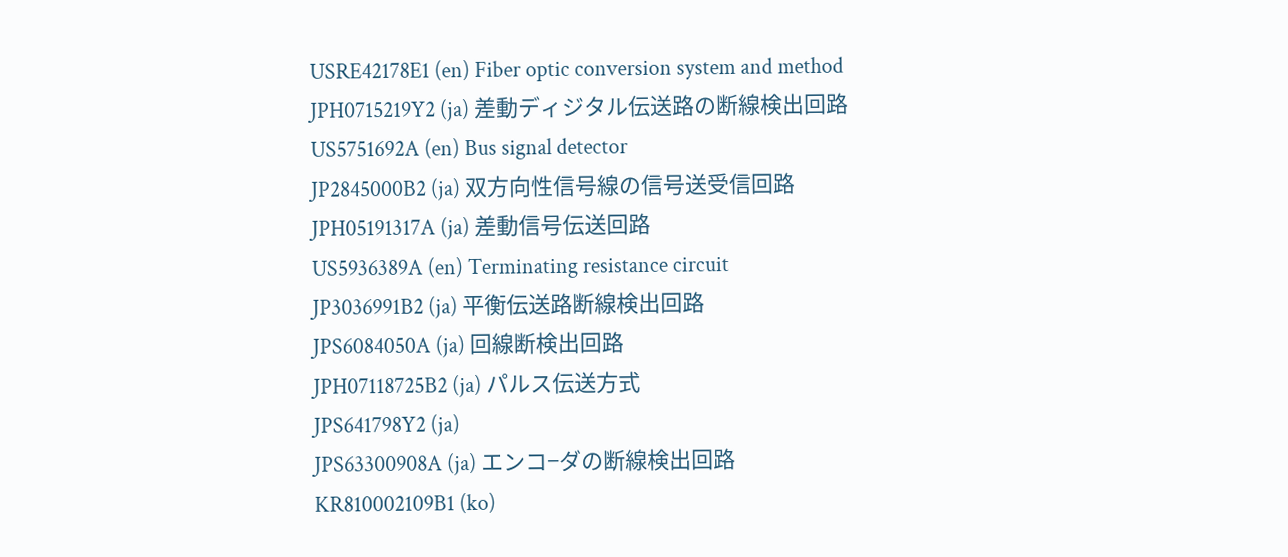USRE42178E1 (en) Fiber optic conversion system and method
JPH0715219Y2 (ja) 差動ディジタル伝送路の断線検出回路
US5751692A (en) Bus signal detector
JP2845000B2 (ja) 双方向性信号線の信号送受信回路
JPH05191317A (ja) 差動信号伝送回路
US5936389A (en) Terminating resistance circuit
JP3036991B2 (ja) 平衡伝送路断線検出回路
JPS6084050A (ja) 回線断検出回路
JPH07118725B2 (ja) パルス伝送方式
JPS641798Y2 (ja)
JPS63300908A (ja) エンコ−ダの断線検出回路
KR810002109B1 (ko)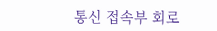통신 접속부 회로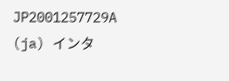JP2001257729A (ja) インタ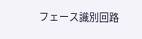フェース識別回路